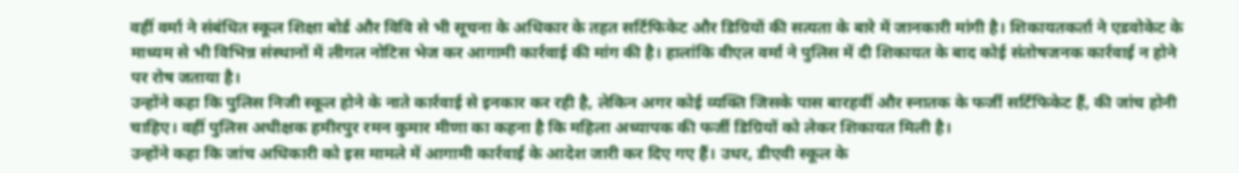वहीं वर्मा ने संबंधित स्कूल शिक्षा बोर्ड और विवि से भी सूचना के अधिकार के तहत सर्टिफिकेट और डिग्रियों की सत्यता के बारे में जानकारी मांगी है। शिकायतकर्ता ने एडवोकेट के माध्यम से भी विभिन्न संस्थानों में लीगल नोटिस भेज कर आगामी कार्रवाई की मांग की है। हालांकि वीएल वर्मा ने पुलिस में दी शिकायत के बाद कोई संतोषजनक कार्रवाई न होने पर रोष जताया है।
उन्होंने कहा कि पुलिस निजी स्कूल होने के नाते कार्रवाई से इनकार कर रही है, लेकिन अगर कोई व्यक्ति जिसके पास बारहवीं और स्नातक के फर्जी सर्टिफिकेट हैं, की जांच होनी चाहिए। वहीं पुलिस अधीक्षक हमीरपुर रमन कुमार मीणा का कहना है कि महिला अध्यापक की फर्जी डिग्रियों को लेकर शिकायत मिली है।
उन्होंने कहा कि जांच अधिकारी को इस मामले में आगामी कार्रवाई के आदेश जारी कर दिए गए हैं। उधर, डीएवी स्कूल के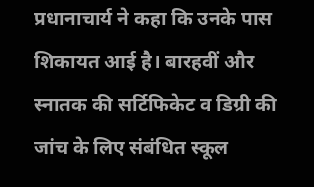प्रधानाचार्य ने कहा कि उनके पास शिकायत आई है। बारहवीं और स्नातक की सर्टिफिकेट व डिग्री की जांच के लिए संबंधित स्कूल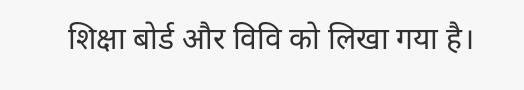शिक्षा बोर्ड और विवि को लिखा गया है।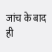जांच के बाद ही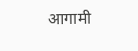आगामी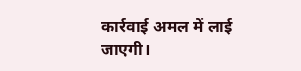कार्रवाई अमल में लाई जाएगी।